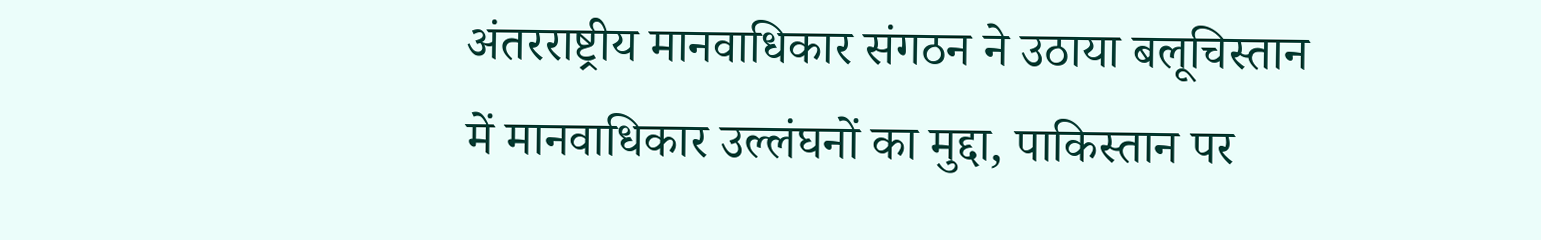अंतरराष्ट्रीय मानवाधिकार संगठन ने उठाया बलूचिस्तान में मानवाधिकार उल्लंघनों का मुद्दा, पाकिस्तान पर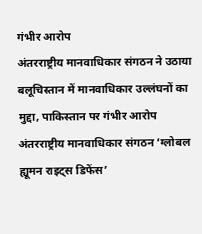गंभीर आरोप
अंतरराष्ट्रीय मानवाधिकार संगठन ने उठाया बलूचिस्तान में मानवाधिकार उल्लंघनों का मुद्दा, पाकिस्तान पर गंभीर आरोप
अंतरराष्ट्रीय मानवाधिकार संगठन ‘ग्लोबल ह्यूमन राइट्स डिफेंस’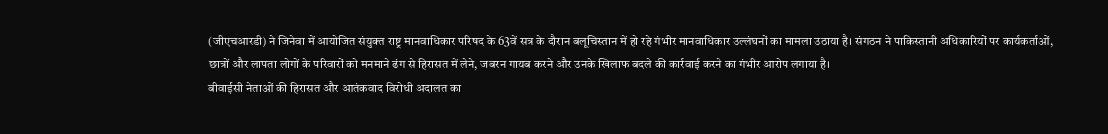(जीएचआरडी) ने जिनेवा में आयोजित संयुक्त राष्ट्र मानवाधिकार परिषद के 63वें सत्र के दौरान बलूचिस्तान में हो रहे गंभीर मानवाधिकार उल्लंघनों का मामला उठाया है। संगठन ने पाकिस्तानी अधिकारियों पर कार्यकर्ताओं, छात्रों और लापता लोगों के परिवारों को मनमाने ढंग से हिरासत में लेने, जबरन गायब करने और उनके खिलाफ बदले की कार्रवाई करने का गंभीर आरोप लगाया है।
बीवाईसी नेताओं की हिरासत और आतंकवाद विरोधी अदालत का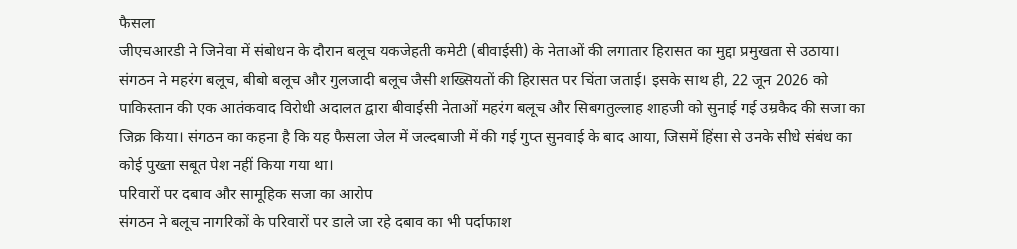फैसला
जीएचआरडी ने जिनेवा में संबोधन के दौरान बलूच यकजेहती कमेटी (बीवाईसी) के नेताओं की लगातार हिरासत का मुद्दा प्रमुखता से उठाया। संगठन ने महरंग बलूच, बीबो बलूच और गुलजादी बलूच जैसी शख्सियतों की हिरासत पर चिंता जताई। इसके साथ ही, 22 जून 2026 को पाकिस्तान की एक आतंकवाद विरोधी अदालत द्वारा बीवाईसी नेताओं महरंग बलूच और सिबगतुल्लाह शाहजी को सुनाई गई उम्रकैद की सजा का जिक्र किया। संगठन का कहना है कि यह फैसला जेल में जल्दबाजी में की गई गुप्त सुनवाई के बाद आया, जिसमें हिंसा से उनके सीधे संबंध का कोई पुख्ता सबूत पेश नहीं किया गया था।
परिवारों पर दबाव और सामूहिक सजा का आरोप
संगठन ने बलूच नागरिकों के परिवारों पर डाले जा रहे दबाव का भी पर्दाफाश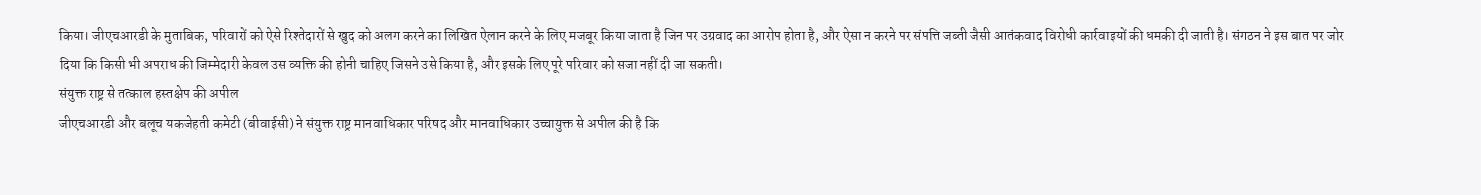किया। जीएचआरडी के मुताबिक, परिवारों को ऐसे रिश्तेदारों से खुद को अलग करने का लिखित ऐलान करने के लिए मजबूर किया जाता है जिन पर उग्रवाद का आरोप होता है, और ऐसा न करने पर संपत्ति जब्ती जैसी आतंकवाद विरोधी कार्रवाइयों की धमकी दी जाती है। संगठन ने इस बात पर जोर दिया कि किसी भी अपराध की जिम्मेदारी केवल उस व्यक्ति की होनी चाहिए जिसने उसे किया है, और इसके लिए पूरे परिवार को सजा नहीं दी जा सकती।
संयुक्त राष्ट्र से तत्काल हस्तक्षेप की अपील
जीएचआरडी और बलूच यकजेहती कमेटी (बीवाईसी) ने संयुक्त राष्ट्र मानवाधिकार परिषद और मानवाधिकार उच्चायुक्त से अपील की है कि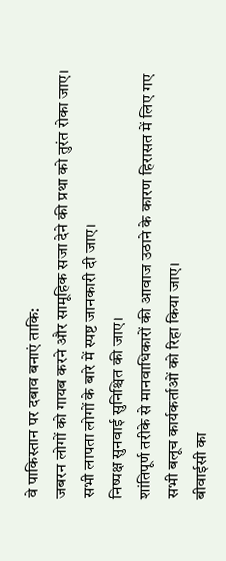वे पाकिस्तान पर दबाव बनाएं ताकि:
जबरन लोगों को गायब करने और सामूहिक सजा देने की प्रथा को तुरंत रोका जाए।
सभी लापता लोगों के बारे में स्पष्ट जानकारी दी जाए।
निष्पक्ष सुनवाई सुनिश्चित की जाए।
शांतिपूर्ण तरीके से मानवाधिकारों की आवाज उठाने के कारण हिरासत में लिए गए सभी बलूच कार्यकर्ताओं को रिहा किया जाए।
बीवाईसी का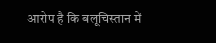आरोप है कि बलूचिस्तान में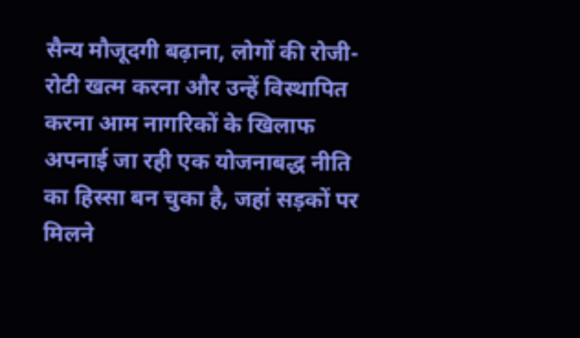सैन्य मौजूदगी बढ़ाना, लोगों की रोजी-रोटी खत्म करना और उन्हें विस्थापित करना आम नागरिकों के खिलाफ अपनाई जा रही एक योजनाबद्ध नीति का हिस्सा बन चुका है, जहां सड़कों पर मिलने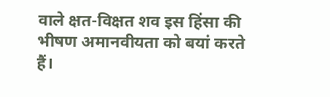वाले क्षत-विक्षत शव इस हिंसा की भीषण अमानवीयता को बयां करते हैं।